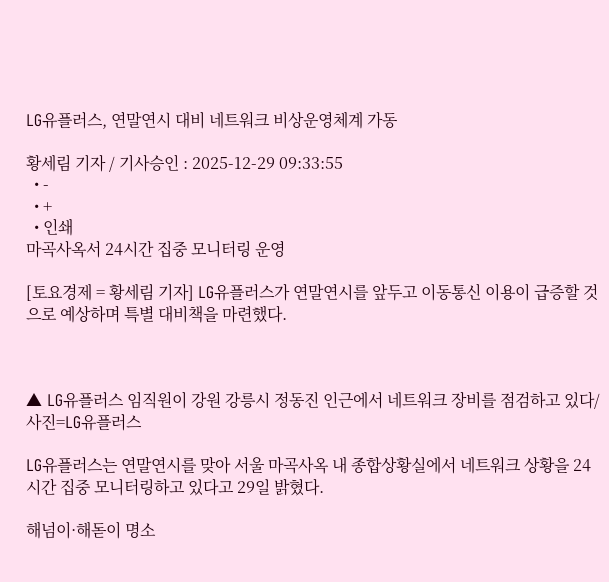LG유플러스, 연말연시 대비 네트워크 비상운영체계 가동

황세림 기자 / 기사승인 : 2025-12-29 09:33:55
  • -
  • +
  • 인쇄
마곡사옥서 24시간 집중 모니터링 운영

[토요경제 = 황세림 기자] LG유플러스가 연말연시를 앞두고 이동통신 이용이 급증할 것으로 예상하며 특별 대비책을 마련했다.



▲ LG유플러스 임직원이 강원 강릉시 정동진 인근에서 네트워크 장비를 점검하고 있다/사진=LG유플러스

LG유플러스는 연말연시를 맞아 서울 마곡사옥 내 종합상황실에서 네트워크 상황을 24시간 집중 모니터링하고 있다고 29일 밝혔다.

해넘이·해돋이 명소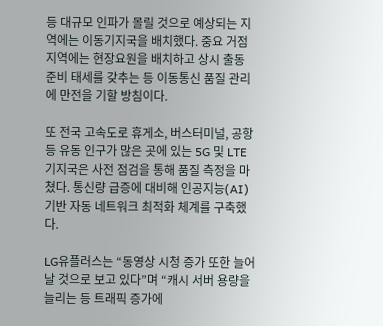등 대규모 인파가 몰릴 것으로 예상되는 지역에는 이동기지국을 배치했다. 중요 거점지역에는 현장요원을 배치하고 상시 출동 준비 태세를 갖추는 등 이동통신 품질 관리에 만전을 기할 방침이다.

또 전국 고속도로 휴게소, 버스터미널, 공항 등 유동 인구가 많은 곳에 있는 5G 및 LTE 기지국은 사전 점검을 통해 품질 측정을 마쳤다. 통신량 급증에 대비해 인공지능(AI) 기반 자동 네트워크 최적화 체계를 구축했다.

LG유플러스는 “동영상 시청 증가 또한 늘어날 것으로 보고 있다”며 “캐시 서버 용량을 늘리는 등 트래픽 증가에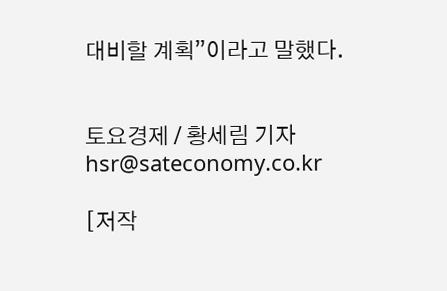대비할 계획”이라고 말했다.


토요경제 / 황세림 기자 hsr@sateconomy.co.kr

[저작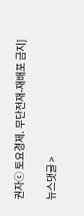권자ⓒ 토요경제. 무단전재-재배포 금지]

뉴스댓글 >